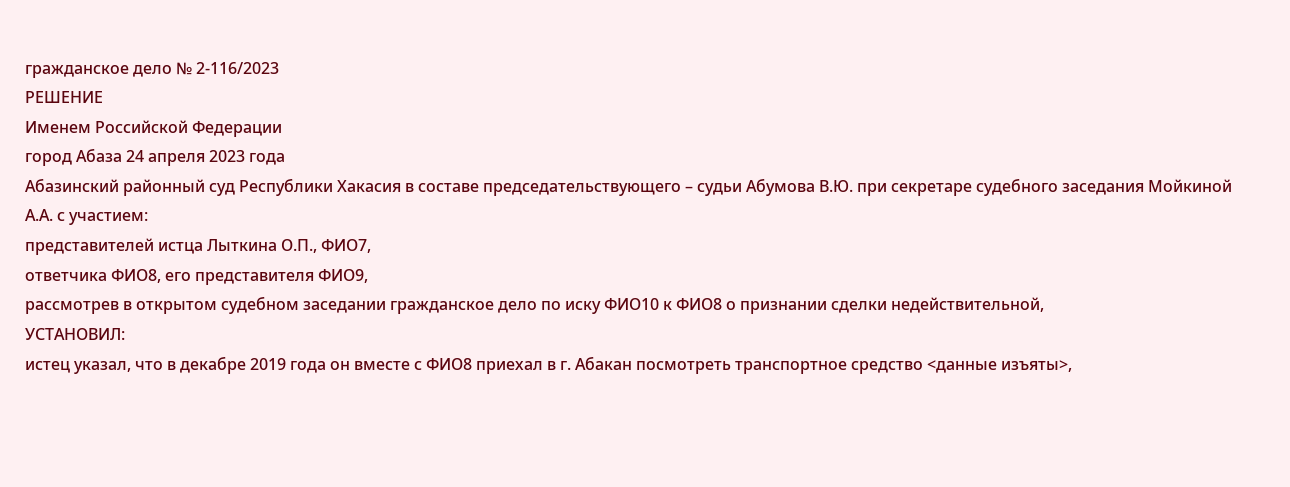гражданское дело № 2-116/2023
РЕШЕНИЕ
Именем Российской Федерации
город Абаза 24 апреля 2023 года
Абазинский районный суд Республики Хакасия в составе председательствующего – судьи Абумова В.Ю. при секретаре судебного заседания Мойкиной А.А. с участием:
представителей истца Лыткина О.П., ФИО7,
ответчика ФИО8, его представителя ФИО9,
рассмотрев в открытом судебном заседании гражданское дело по иску ФИО10 к ФИО8 о признании сделки недействительной,
УСТАНОВИЛ:
истец указал, что в декабре 2019 года он вместе с ФИО8 приехал в г. Абакан посмотреть транспортное средство <данные изъяты>,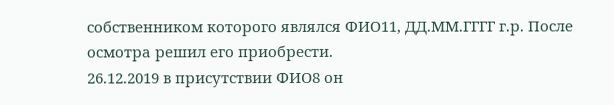собственником которого являлся ФИО11, ДД.ММ.ГГГГ г.р. После осмотра решил его приобрести.
26.12.2019 в присутствии ФИО8 он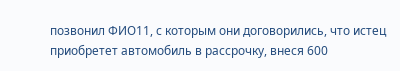позвонил ФИО11, с которым они договорились, что истец приобретет автомобиль в рассрочку, внеся 600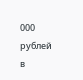000 рублей в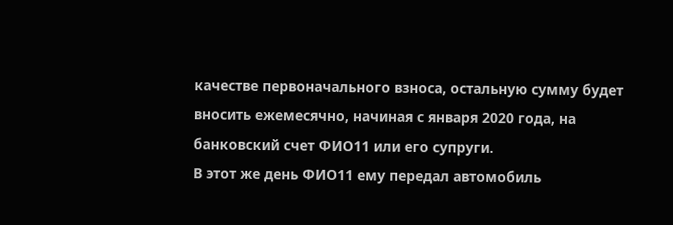качестве первоначального взноса, остальную сумму будет вносить ежемесячно, начиная с января 2020 года, на банковский счет ФИО11 или его супруги.
В этот же день ФИО11 ему передал автомобиль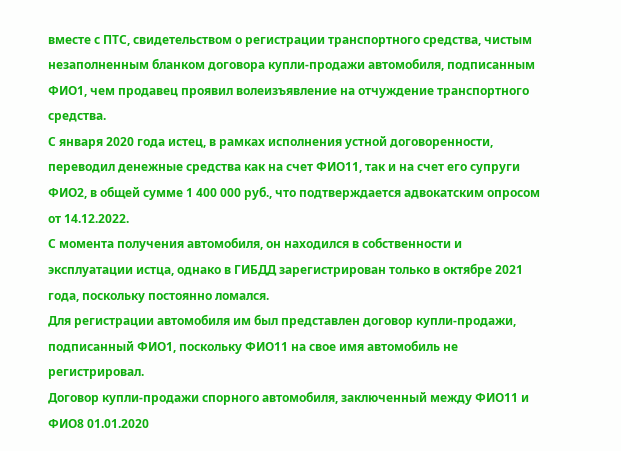вместе с ПТС, свидетельством о регистрации транспортного средства, чистым незаполненным бланком договора купли-продажи автомобиля, подписанным ФИО1, чем продавец проявил волеизъявление на отчуждение транспортного средства.
С января 2020 года истец, в рамках исполнения устной договоренности, переводил денежные средства как на счет ФИО11, так и на счет его супруги ФИО2, в общей сумме 1 400 000 руб., что подтверждается адвокатским опросом от 14.12.2022.
С момента получения автомобиля, он находился в собственности и эксплуатации истца, однако в ГИБДД зарегистрирован только в октябре 2021 года, поскольку постоянно ломался.
Для регистрации автомобиля им был представлен договор купли-продажи, подписанный ФИО1, поскольку ФИО11 на свое имя автомобиль не регистрировал.
Договор купли-продажи спорного автомобиля, заключенный между ФИО11 и ФИО8 01.01.2020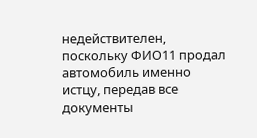недействителен, поскольку ФИО11 продал автомобиль именно истцу, передав все документы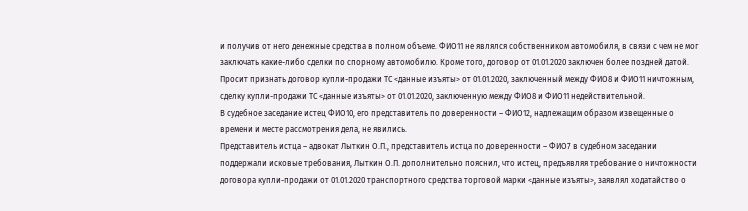и получив от него денежные средства в полном объеме. ФИО11 не являлся собственником автомобиля, в связи с чем не мог заключать какие-либо сделки по спорному автомобилю. Кроме того, договор от 01.01.2020 заключен более поздней датой.
Просит признать договор купли-продажи ТС <данные изъяты> от 01.01.2020, заключенный между ФИО8 и ФИО11 ничтожным, сделку купли-продажи ТС <данные изъяты> от 01.01.2020, заключенную между ФИО8 и ФИО11 недействительной.
В судебное заседание истец ФИО10, его представитель по доверенности – ФИО12, надлежащим образом извещенные о времени и месте рассмотрения дела, не явились.
Представитель истца – адвокат Лыткин О.П., представитель истца по доверенности – ФИО7 в судебном заседании поддержали исковые требования, Лыткин О.П. дополнительно пояснил, что истец, предъявляя требование о ничтожности договора купли-продажи от 01.01.2020 транспортного средства торговой марки <данные изъяты>, заявлял ходатайство о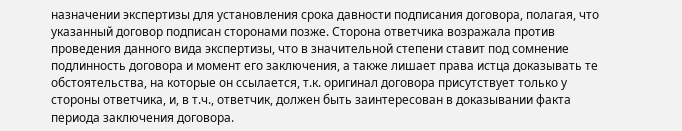назначении экспертизы для установления срока давности подписания договора, полагая, что указанный договор подписан сторонами позже. Сторона ответчика возражала против проведения данного вида экспертизы, что в значительной степени ставит под сомнение подлинность договора и момент его заключения, а также лишает права истца доказывать те обстоятельства, на которые он ссылается, т.к. оригинал договора присутствует только у стороны ответчика, и, в т.ч., ответчик, должен быть заинтересован в доказывании факта периода заключения договора.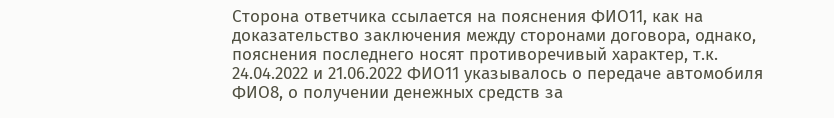Сторона ответчика ссылается на пояснения ФИО11, как на доказательство заключения между сторонами договора, однако, пояснения последнего носят противоречивый характер, т.к. 24.04.2022 и 21.06.2022 ФИО11 указывалось о передаче автомобиля ФИО8, о получении денежных средств за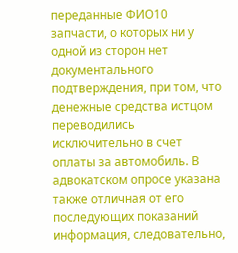переданные ФИО10 запчасти, о которых ни у одной из сторон нет документального подтверждения, при том, что денежные средства истцом переводились исключительно в счет оплаты за автомобиль. В адвокатском опросе указана также отличная от его последующих показаний информация, следовательно,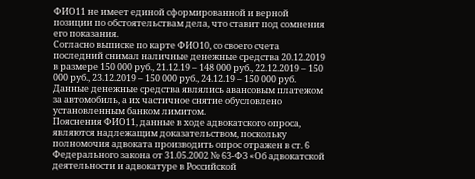ФИО11 не имеет единой сформированной и верной позиции по обстоятельствам дела, что ставит под сомнения его показания.
Согласно выписке по карте ФИО10, со своего счета последний снимал наличные денежные средства 20.12.2019 в размере 150 000 руб., 21.12.19 – 148 000 руб., 22.12.2019 – 150 000 руб., 23.12.2019 – 150 000 руб., 24.12.19 – 150 000 руб. Данные денежные средства являлись авансовым платежом за автомобиль, а их частичное снятие обусловлено установленным банком лимитом.
Пояснения ФИО11, данные в ходе адвокатского опроса, являются надлежащим доказательством, поскольку полномочия адвоката производить опрос отражен в ст. 6 Федерального закона от 31.05.2002 № 63-ФЗ «Об адвокатской деятельности и адвокатуре в Российской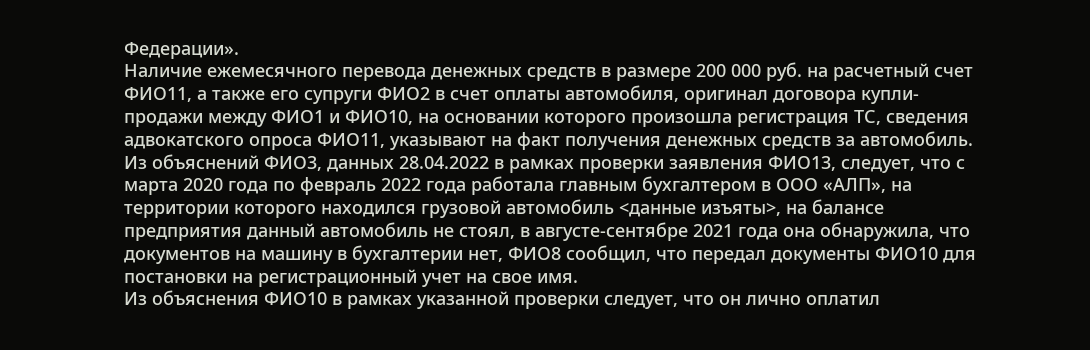Федерации».
Наличие ежемесячного перевода денежных средств в размере 200 000 руб. на расчетный счет ФИО11, а также его супруги ФИО2 в счет оплаты автомобиля, оригинал договора купли-продажи между ФИО1 и ФИО10, на основании которого произошла регистрация ТС, сведения адвокатского опроса ФИО11, указывают на факт получения денежных средств за автомобиль.
Из объяснений ФИО3, данных 28.04.2022 в рамках проверки заявления ФИО13, следует, что с марта 2020 года по февраль 2022 года работала главным бухгалтером в ООО «АЛП», на территории которого находился грузовой автомобиль <данные изъяты>, на балансе предприятия данный автомобиль не стоял, в августе-сентябре 2021 года она обнаружила, что документов на машину в бухгалтерии нет, ФИО8 сообщил, что передал документы ФИО10 для постановки на регистрационный учет на свое имя.
Из объяснения ФИО10 в рамках указанной проверки следует, что он лично оплатил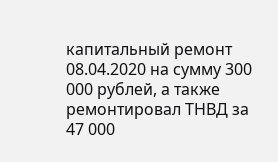капитальный ремонт 08.04.2020 на сумму 300 000 рублей, а также ремонтировал ТНВД за 47 000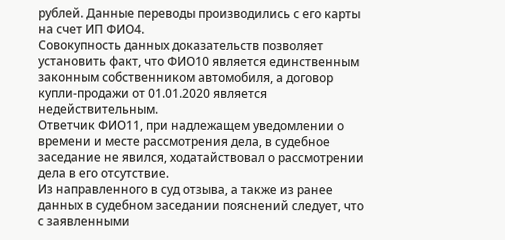рублей. Данные переводы производились с его карты на счет ИП ФИО4.
Совокупность данных доказательств позволяет установить факт, что ФИО10 является единственным законным собственником автомобиля, а договор купли-продажи от 01.01.2020 является недействительным.
Ответчик ФИО11, при надлежащем уведомлении о времени и месте рассмотрения дела, в судебное заседание не явился, ходатайствовал о рассмотрении дела в его отсутствие.
Из направленного в суд отзыва, а также из ранее данных в судебном заседании пояснений следует, что с заявленными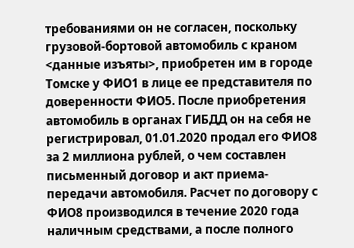требованиями он не согласен, поскольку грузовой-бортовой автомобиль с краном <данные изъяты>, приобретен им в городе Томске у ФИО1 в лице ее представителя по доверенности ФИО5. После приобретения автомобиль в органах ГИБДД он на себя не регистрировал, 01.01.2020 продал его ФИО8 за 2 миллиона рублей, о чем составлен письменный договор и акт приема-передачи автомобиля. Расчет по договору с ФИО8 производился в течение 2020 года наличным средствами, а после полного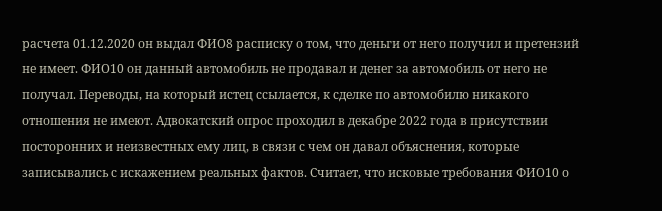расчета 01.12.2020 он выдал ФИО8 расписку о том, что деньги от него получил и претензий не имеет. ФИО10 он данный автомобиль не продавал и денег за автомобиль от него не получал. Переводы, на который истец ссылается, к сделке по автомобилю никакого отношения не имеют. Адвокатский опрос проходил в декабре 2022 года в присутствии посторонних и неизвестных ему лиц, в связи с чем он давал объяснения, которые записывались с искажением реальных фактов. Считает, что исковые требования ФИО10 о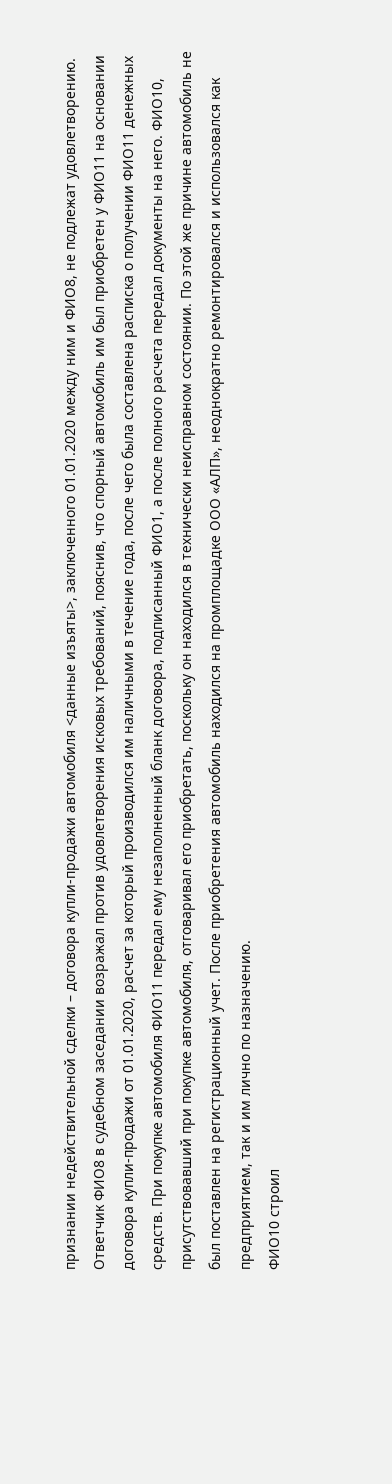признании недействительной сделки – договора купли-продажи автомобиля <данные изъяты>, заключенного 01.01.2020 между ним и ФИО8, не подлежат удовлетворению.
Ответчик ФИО8 в судебном заседании возражал против удовлетворения исковых требований, пояснив, что спорный автомобиль им был приобретен у ФИО11 на основании договора купли-продажи от 01.01.2020, расчет за который производился им наличными в течение года, после чего была составлена расписка о получении ФИО11 денежных средств. При покупке автомобиля ФИО11 передал ему незаполненный бланк договора, подписанный ФИО1, а после полного расчета передал документы на него. ФИО10, присутствовавший при покупке автомобиля, отговаривал его приобретать, поскольку он находился в технически неисправном состоянии. По этой же причине автомобиль не был поставлен на регистрационный учет. После приобретения автомобиль находился на промплощадке ООО «АЛП», неоднократно ремонтировался и использовался как предприятием, так и им лично по назначению.
ФИО10 строил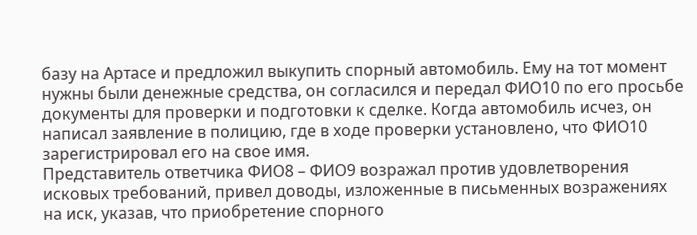базу на Артасе и предложил выкупить спорный автомобиль. Ему на тот момент нужны были денежные средства, он согласился и передал ФИО10 по его просьбе документы для проверки и подготовки к сделке. Когда автомобиль исчез, он написал заявление в полицию, где в ходе проверки установлено, что ФИО10 зарегистрировал его на свое имя.
Представитель ответчика ФИО8 – ФИО9 возражал против удовлетворения исковых требований, привел доводы, изложенные в письменных возражениях на иск, указав, что приобретение спорного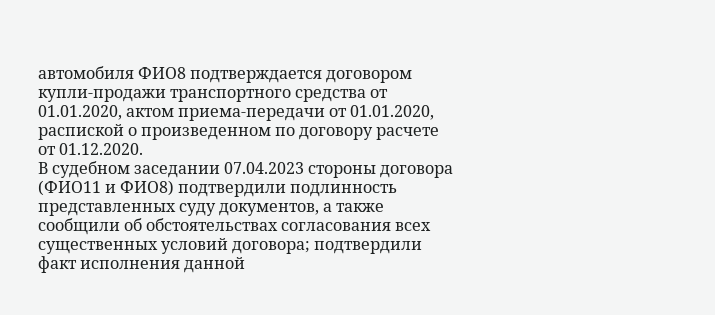автомобиля ФИО8 подтверждается договором купли-продажи транспортного средства от 01.01.2020, актом приема-передачи от 01.01.2020, распиской о произведенном по договору расчете от 01.12.2020.
В судебном заседании 07.04.2023 стороны договора (ФИО11 и ФИО8) подтвердили подлинность представленных суду документов, а также сообщили об обстоятельствах согласования всех существенных условий договора; подтвердили факт исполнения данной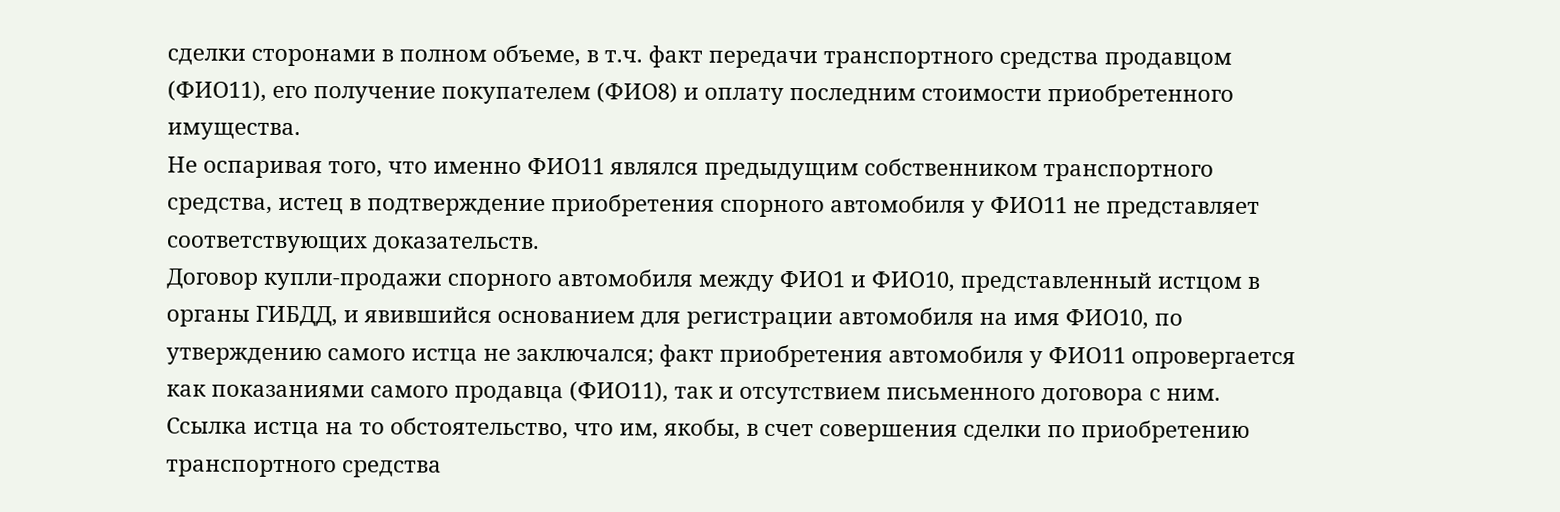сделки сторонами в полном объеме, в т.ч. факт передачи транспортного средства продавцом (ФИО11), его получение покупателем (ФИО8) и оплату последним стоимости приобретенного имущества.
Не оспаривая того, что именно ФИО11 являлся предыдущим собственником транспортного средства, истец в подтверждение приобретения спорного автомобиля у ФИО11 не представляет соответствующих доказательств.
Договор купли-продажи спорного автомобиля между ФИО1 и ФИО10, представленный истцом в органы ГИБДД, и явившийся основанием для регистрации автомобиля на имя ФИО10, по утверждению самого истца не заключался; факт приобретения автомобиля у ФИО11 опровергается как показаниями самого продавца (ФИО11), так и отсутствием письменного договора с ним.
Ссылка истца на то обстоятельство, что им, якобы, в счет совершения сделки по приобретению транспортного средства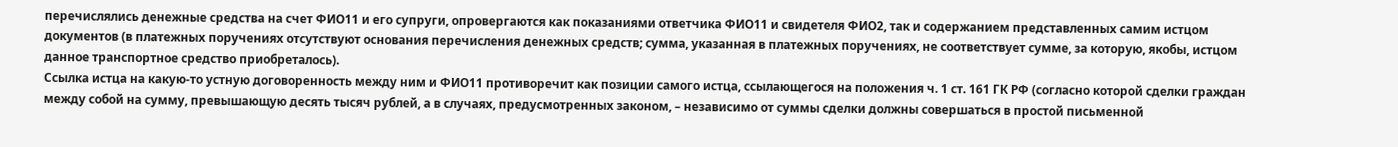перечислялись денежные средства на счет ФИО11 и его супруги, опровергаются как показаниями ответчика ФИО11 и свидетеля ФИО2, так и содержанием представленных самим истцом документов (в платежных поручениях отсутствуют основания перечисления денежных средств; сумма, указанная в платежных поручениях, не соответствует сумме, за которую, якобы, истцом данное транспортное средство приобреталось).
Ссылка истца на какую-то устную договоренность между ним и ФИО11 противоречит как позиции самого истца, ссылающегося на положения ч. 1 ст. 161 ГК РФ (согласно которой сделки граждан между собой на сумму, превышающую десять тысяч рублей, а в случаях, предусмотренных законом, – независимо от суммы сделки должны совершаться в простой письменной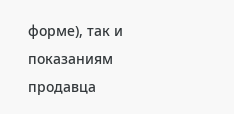форме), так и показаниям продавца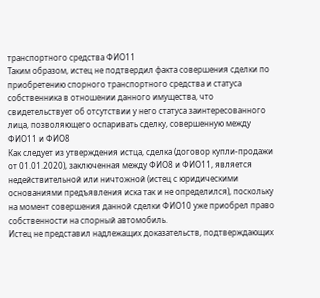транспортного средства ФИО11
Таким образом, истец не подтвердил факта совершения сделки по приобретению спорного транспортного средства и статуса собственника в отношении данного имущества, что свидетельствует об отсутствии у него статуса заинтересованного лица, позволяющего оспаривать сделку, совершенную между ФИО11 и ФИО8
Как следует из утверждения истца, сделка (договор купли-продажи от 01.01.2020), заключенная между ФИО8 и ФИО11, является недействительной или ничтожной (истец с юридическими основаниями предъявления иска так и не определился), поскольку на момент совершения данной сделки ФИО10 уже приобрел право собственности на спорный автомобиль.
Истец не представил надлежащих доказательств, подтверждающих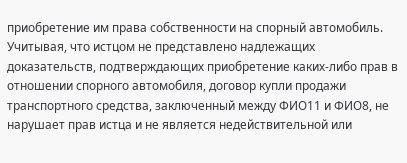приобретение им права собственности на спорный автомобиль.
Учитывая, что истцом не представлено надлежащих доказательств, подтверждающих приобретение каких-либо прав в отношении спорного автомобиля, договор купли продажи транспортного средства, заключенный между ФИО11 и ФИО8, не нарушает прав истца и не является недействительной или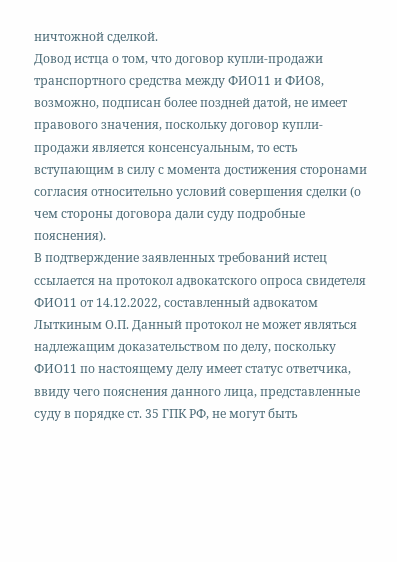ничтожной сделкой.
Довод истца о том, что договор купли-продажи транспортного средства между ФИО11 и ФИО8, возможно, подписан более поздней датой, не имеет правового значения, поскольку договор купли-продажи является консенсуальным, то есть вступающим в силу с момента достижения сторонами согласия относительно условий совершения сделки (о чем стороны договора дали суду подробные пояснения).
В подтверждение заявленных требований истец ссылается на протокол адвокатского опроса свидетеля ФИО11 от 14.12.2022, составленный адвокатом Лыткиным О.П. Данный протокол не может являться надлежащим доказательством по делу, поскольку ФИО11 по настоящему делу имеет статус ответчика, ввиду чего пояснения данного лица, представленные суду в порядке ст. 35 ГПК РФ, не могут быть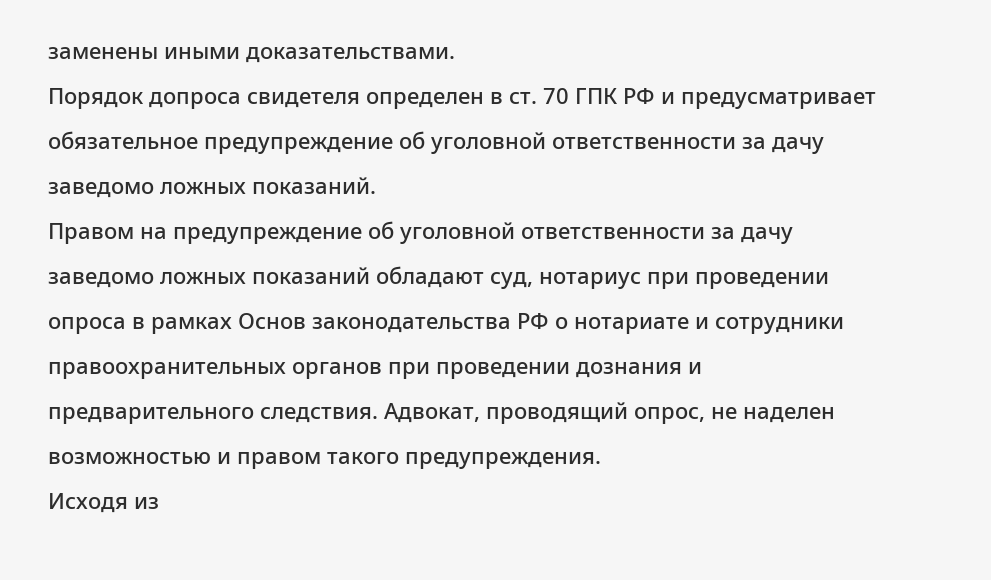заменены иными доказательствами.
Порядок допроса свидетеля определен в ст. 70 ГПК РФ и предусматривает обязательное предупреждение об уголовной ответственности за дачу заведомо ложных показаний.
Правом на предупреждение об уголовной ответственности за дачу заведомо ложных показаний обладают суд, нотариус при проведении опроса в рамках Основ законодательства РФ о нотариате и сотрудники правоохранительных органов при проведении дознания и предварительного следствия. Адвокат, проводящий опрос, не наделен возможностью и правом такого предупреждения.
Исходя из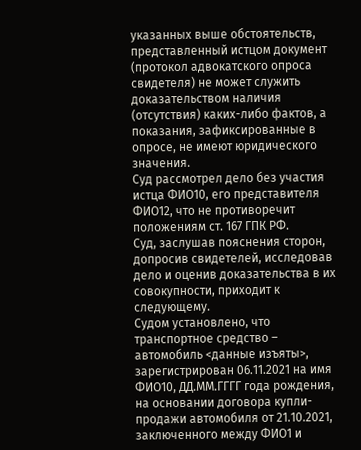указанных выше обстоятельств, представленный истцом документ (протокол адвокатского опроса свидетеля) не может служить доказательством наличия (отсутствия) каких-либо фактов, а показания, зафиксированные в опросе, не имеют юридического значения.
Суд рассмотрел дело без участия истца ФИО10, его представителя ФИО12, что не противоречит положениям ст. 167 ГПК РФ.
Суд, заслушав пояснения сторон, допросив свидетелей, исследовав дело и оценив доказательства в их совокупности, приходит к следующему.
Судом установлено, что транспортное средство – автомобиль <данные изъяты>, зарегистрирован 06.11.2021 на имя ФИО10, ДД.ММ.ГГГГ года рождения, на основании договора купли-продажи автомобиля от 21.10.2021, заключенного между ФИО1 и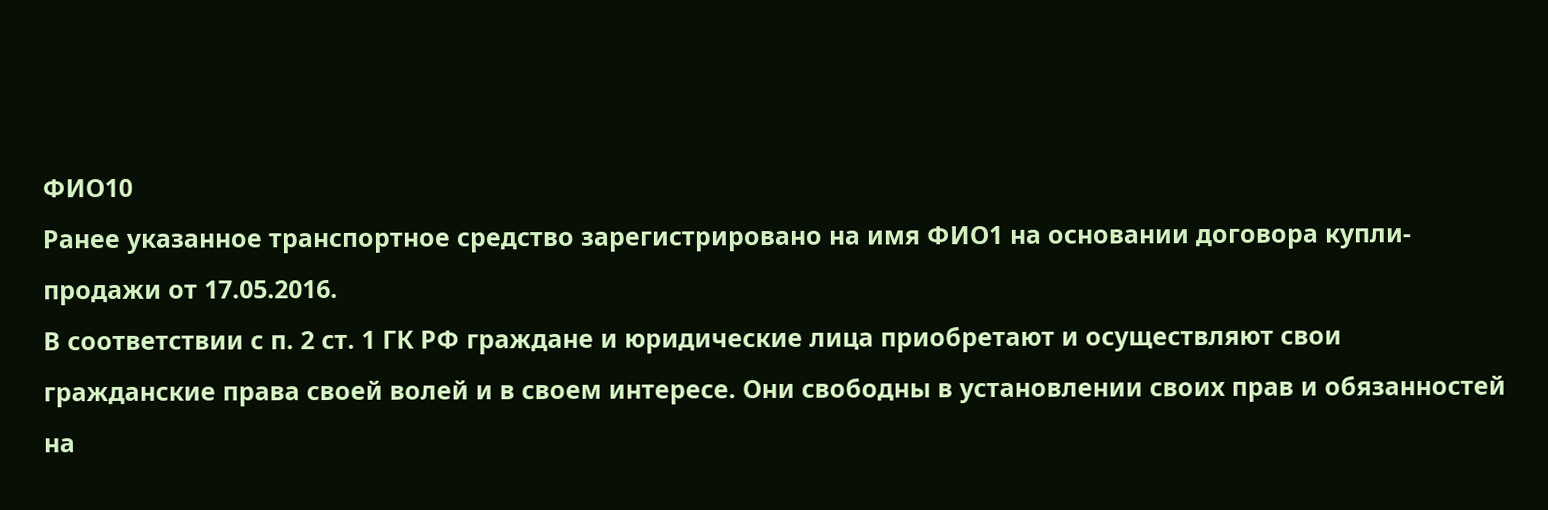ФИО10
Ранее указанное транспортное средство зарегистрировано на имя ФИО1 на основании договора купли-продажи от 17.05.2016.
В соответствии с п. 2 ст. 1 ГК РФ граждане и юридические лица приобретают и осуществляют свои гражданские права своей волей и в своем интересе. Они свободны в установлении своих прав и обязанностей на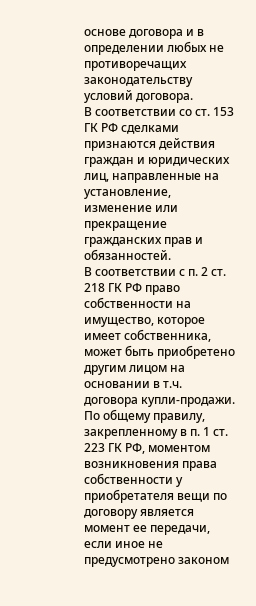основе договора и в определении любых не противоречащих законодательству условий договора.
В соответствии со ст. 153 ГК РФ сделками признаются действия граждан и юридических лиц, направленные на установление, изменение или прекращение гражданских прав и обязанностей.
В соответствии с п. 2 ст. 218 ГК РФ право собственности на имущество, которое имеет собственника, может быть приобретено другим лицом на основании в т.ч. договора купли-продажи.
По общему правилу, закрепленному в п. 1 ст. 223 ГК РФ, моментом возникновения права собственности у приобретателя вещи по договору является момент ее передачи, если иное не предусмотрено законом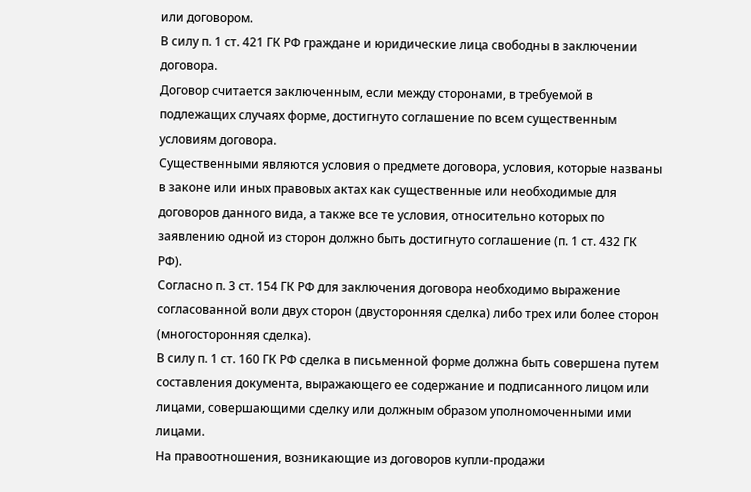или договором.
В силу п. 1 ст. 421 ГК РФ граждане и юридические лица свободны в заключении договора.
Договор считается заключенным, если между сторонами, в требуемой в подлежащих случаях форме, достигнуто соглашение по всем существенным условиям договора.
Существенными являются условия о предмете договора, условия, которые названы в законе или иных правовых актах как существенные или необходимые для договоров данного вида, а также все те условия, относительно которых по заявлению одной из сторон должно быть достигнуто соглашение (п. 1 ст. 432 ГК РФ).
Согласно п. 3 ст. 154 ГК РФ для заключения договора необходимо выражение согласованной воли двух сторон (двусторонняя сделка) либо трех или более сторон (многосторонняя сделка).
В силу п. 1 ст. 160 ГК РФ сделка в письменной форме должна быть совершена путем составления документа, выражающего ее содержание и подписанного лицом или лицами, совершающими сделку или должным образом уполномоченными ими лицами.
На правоотношения, возникающие из договоров купли-продажи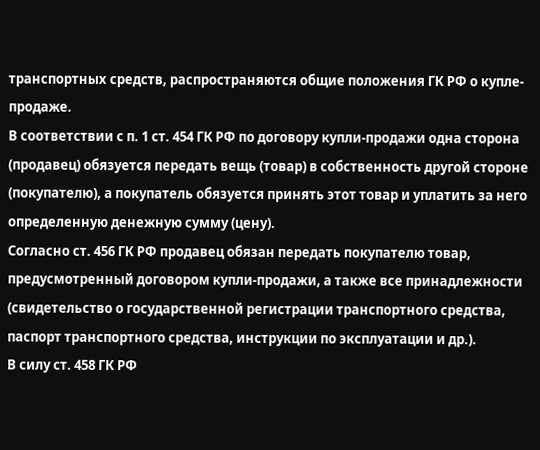транспортных средств, распространяются общие положения ГК РФ о купле-продаже.
В соответствии с п. 1 ст. 454 ГК РФ по договору купли-продажи одна сторона (продавец) обязуется передать вещь (товар) в собственность другой стороне (покупателю), а покупатель обязуется принять этот товар и уплатить за него определенную денежную сумму (цену).
Согласно ст. 456 ГК РФ продавец обязан передать покупателю товар, предусмотренный договором купли-продажи, а также все принадлежности (свидетельство о государственной регистрации транспортного средства, паспорт транспортного средства, инструкции по эксплуатации и др.).
В силу ст. 458 ГК РФ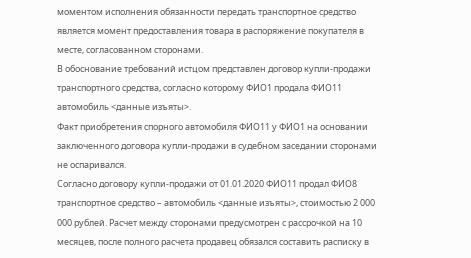моментом исполнения обязанности передать транспортное средство является момент предоставления товара в распоряжение покупателя в месте, согласованном сторонами.
В обоснование требований истцом представлен договор купли-продажи транспортного средства, согласно которому ФИО1 продала ФИО11 автомобиль <данные изъяты>.
Факт приобретения спорного автомобиля ФИО11 у ФИО1 на основании заключенного договора купли-продажи в судебном заседании сторонами не оспаривался.
Согласно договору купли-продажи от 01.01.2020 ФИО11 продал ФИО8 транспортное средство – автомобиль <данные изъяты>, стоимостью 2 000 000 рублей. Расчет между сторонами предусмотрен с рассрочкой на 10 месяцев, после полного расчета продавец обязался составить расписку в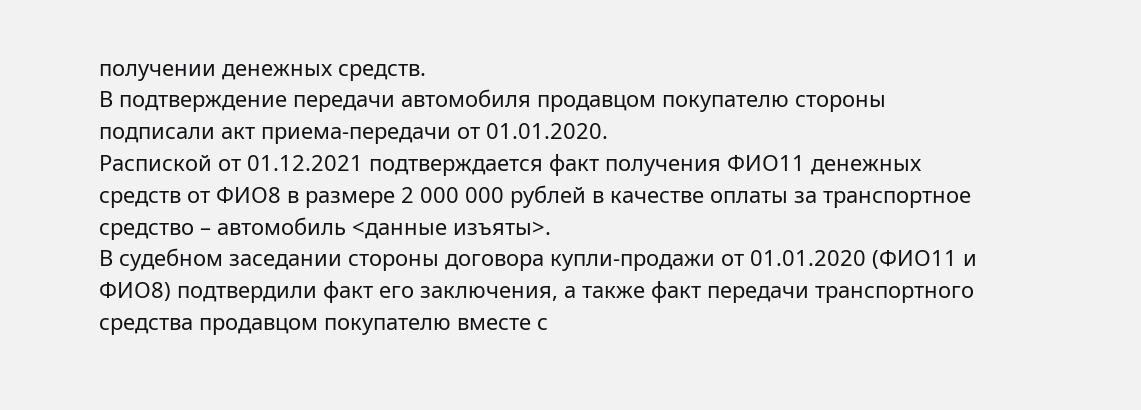получении денежных средств.
В подтверждение передачи автомобиля продавцом покупателю стороны подписали акт приема-передачи от 01.01.2020.
Распиской от 01.12.2021 подтверждается факт получения ФИО11 денежных средств от ФИО8 в размере 2 000 000 рублей в качестве оплаты за транспортное средство – автомобиль <данные изъяты>.
В судебном заседании стороны договора купли-продажи от 01.01.2020 (ФИО11 и ФИО8) подтвердили факт его заключения, а также факт передачи транспортного средства продавцом покупателю вместе с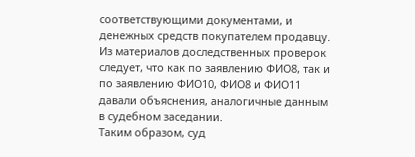соответствующими документами, и денежных средств покупателем продавцу.
Из материалов доследственных проверок следует, что как по заявлению ФИО8, так и по заявлению ФИО10, ФИО8 и ФИО11 давали объяснения, аналогичные данным в судебном заседании.
Таким образом, суд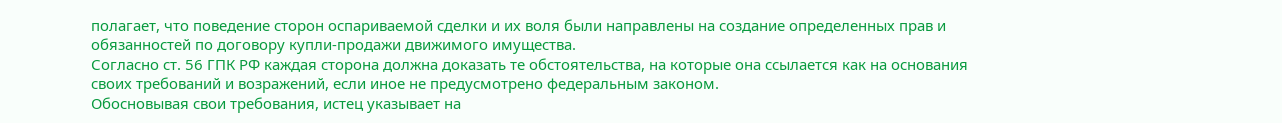полагает, что поведение сторон оспариваемой сделки и их воля были направлены на создание определенных прав и обязанностей по договору купли-продажи движимого имущества.
Согласно ст. 56 ГПК РФ каждая сторона должна доказать те обстоятельства, на которые она ссылается как на основания своих требований и возражений, если иное не предусмотрено федеральным законом.
Обосновывая свои требования, истец указывает на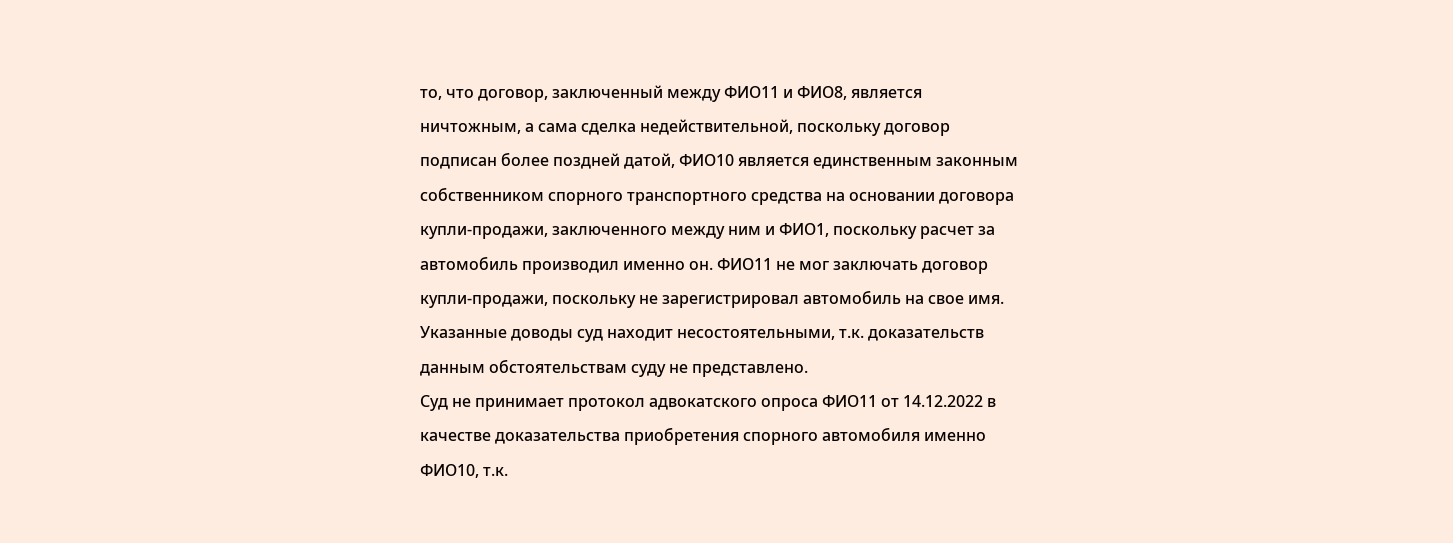то, что договор, заключенный между ФИО11 и ФИО8, является ничтожным, а сама сделка недействительной, поскольку договор подписан более поздней датой, ФИО10 является единственным законным собственником спорного транспортного средства на основании договора купли-продажи, заключенного между ним и ФИО1, поскольку расчет за автомобиль производил именно он. ФИО11 не мог заключать договор купли-продажи, поскольку не зарегистрировал автомобиль на свое имя.
Указанные доводы суд находит несостоятельными, т.к. доказательств данным обстоятельствам суду не представлено.
Суд не принимает протокол адвокатского опроса ФИО11 от 14.12.2022 в качестве доказательства приобретения спорного автомобиля именно ФИО10, т.к.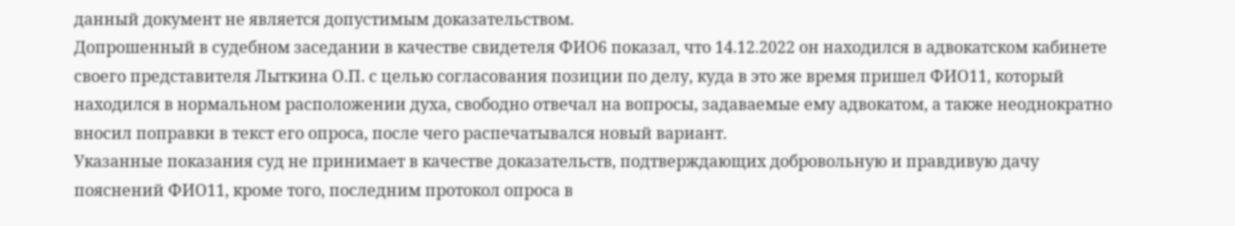данный документ не является допустимым доказательством.
Допрошенный в судебном заседании в качестве свидетеля ФИО6 показал, что 14.12.2022 он находился в адвокатском кабинете своего представителя Лыткина О.П. с целью согласования позиции по делу, куда в это же время пришел ФИО11, который находился в нормальном расположении духа, свободно отвечал на вопросы, задаваемые ему адвокатом, а также неоднократно вносил поправки в текст его опроса, после чего распечатывался новый вариант.
Указанные показания суд не принимает в качестве доказательств, подтверждающих добровольную и правдивую дачу пояснений ФИО11, кроме того, последним протокол опроса в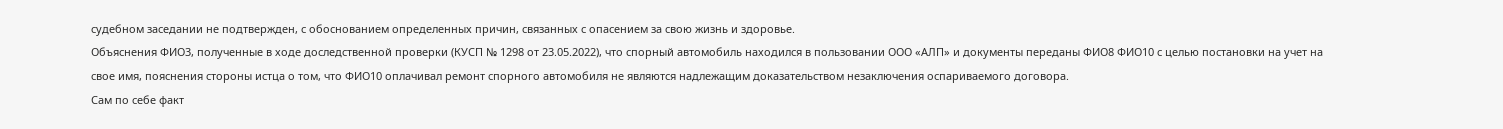судебном заседании не подтвержден, с обоснованием определенных причин, связанных с опасением за свою жизнь и здоровье.
Объяснения ФИО3, полученные в ходе доследственной проверки (КУСП № 1298 от 23.05.2022), что спорный автомобиль находился в пользовании ООО «АЛП» и документы переданы ФИО8 ФИО10 с целью постановки на учет на свое имя, пояснения стороны истца о том, что ФИО10 оплачивал ремонт спорного автомобиля не являются надлежащим доказательством незаключения оспариваемого договора.
Сам по себе факт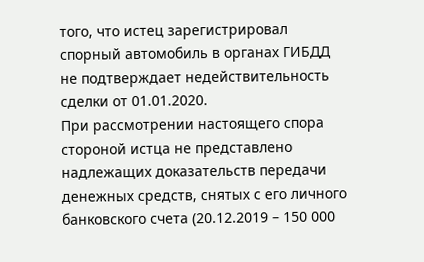того, что истец зарегистрировал спорный автомобиль в органах ГИБДД не подтверждает недействительность сделки от 01.01.2020.
При рассмотрении настоящего спора стороной истца не представлено надлежащих доказательств передачи денежных средств, снятых с его личного банковского счета (20.12.2019 – 150 000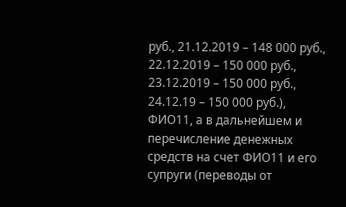руб., 21.12.2019 – 148 000 руб., 22.12.2019 – 150 000 руб., 23.12.2019 – 150 000 руб., 24.12.19 – 150 000 руб.), ФИО11, а в дальнейшем и перечисление денежных средств на счет ФИО11 и его супруги (переводы от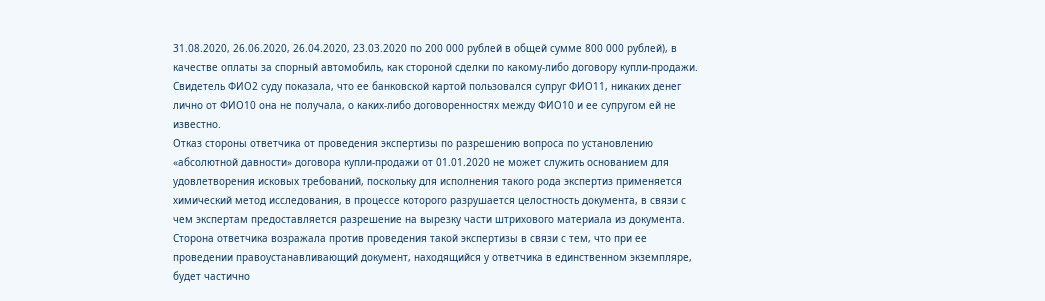31.08.2020, 26.06.2020, 26.04.2020, 23.03.2020 по 200 000 рублей в общей сумме 800 000 рублей), в качестве оплаты за спорный автомобиль, как стороной сделки по какому-либо договору купли-продажи.
Свидетель ФИО2 суду показала, что ее банковской картой пользовался супруг ФИО11, никаких денег лично от ФИО10 она не получала, о каких-либо договоренностях между ФИО10 и ее супругом ей не известно.
Отказ стороны ответчика от проведения экспертизы по разрешению вопроса по установлению «абсолютной давности» договора купли-продажи от 01.01.2020 не может служить основанием для удовлетворения исковых требований, поскольку для исполнения такого рода экспертиз применяется химический метод исследования, в процессе которого разрушается целостность документа, в связи с чем экспертам предоставляется разрешение на вырезку части штрихового материала из документа. Сторона ответчика возражала против проведения такой экспертизы в связи с тем, что при ее проведении правоустанавливающий документ, находящийся у ответчика в единственном экземпляре, будет частично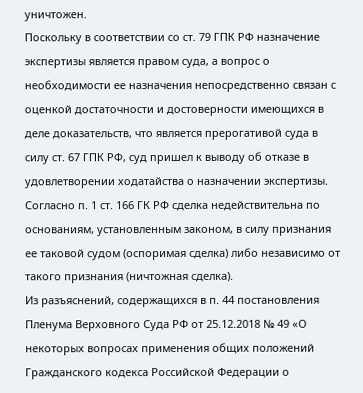уничтожен.
Поскольку в соответствии со ст. 79 ГПК РФ назначение экспертизы является правом суда, а вопрос о необходимости ее назначения непосредственно связан с оценкой достаточности и достоверности имеющихся в деле доказательств, что является прерогативой суда в силу ст. 67 ГПК РФ, суд пришел к выводу об отказе в удовлетворении ходатайства о назначении экспертизы.
Согласно п. 1 ст. 166 ГК РФ сделка недействительна по основаниям, установленным законом, в силу признания ее таковой судом (оспоримая сделка) либо независимо от такого признания (ничтожная сделка).
Из разъяснений, содержащихся в п. 44 постановления Пленума Верховного Суда РФ от 25.12.2018 № 49 «О некоторых вопросах применения общих положений Гражданского кодекса Российской Федерации о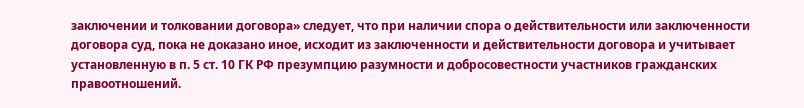заключении и толковании договора» следует, что при наличии спора о действительности или заключенности договора суд, пока не доказано иное, исходит из заключенности и действительности договора и учитывает установленную в п. 5 ст. 10 ГК РФ презумпцию разумности и добросовестности участников гражданских правоотношений.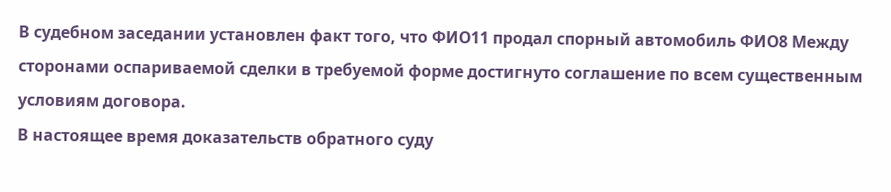В судебном заседании установлен факт того, что ФИО11 продал спорный автомобиль ФИО8 Между сторонами оспариваемой сделки в требуемой форме достигнуто соглашение по всем существенным условиям договора.
В настоящее время доказательств обратного суду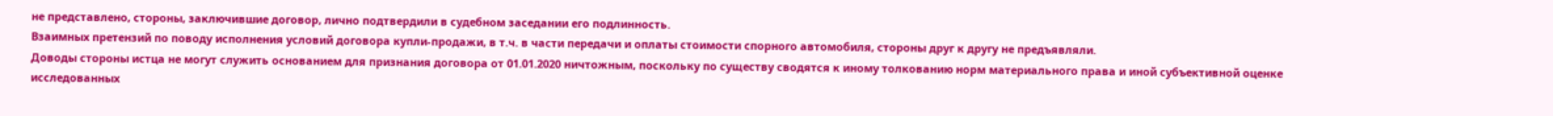не представлено, стороны, заключившие договор, лично подтвердили в судебном заседании его подлинность.
Взаимных претензий по поводу исполнения условий договора купли-продажи, в т.ч. в части передачи и оплаты стоимости спорного автомобиля, стороны друг к другу не предъявляли.
Доводы стороны истца не могут служить основанием для признания договора от 01.01.2020 ничтожным, поскольку по существу сводятся к иному толкованию норм материального права и иной субъективной оценке исследованных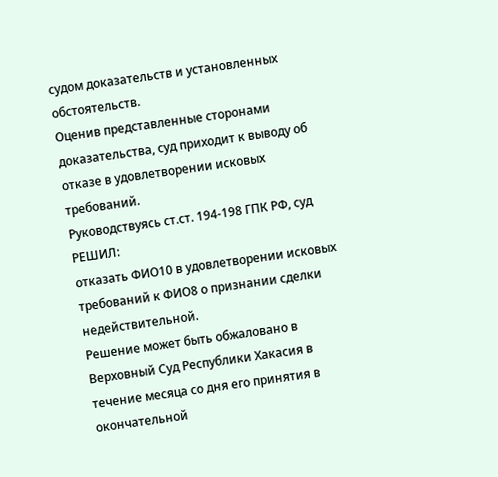судом доказательств и установленных обстоятельств.
Оценив представленные сторонами доказательства, суд приходит к выводу об отказе в удовлетворении исковых требований.
Руководствуясь ст.ст. 194-198 ГПК РФ, суд
РЕШИЛ:
отказать ФИО10 в удовлетворении исковых требований к ФИО8 о признании сделки недействительной.
Решение может быть обжаловано в Верховный Суд Республики Хакасия в течение месяца со дня его принятия в окончательной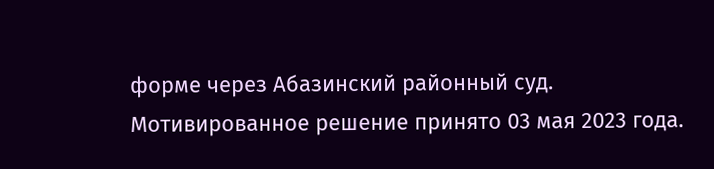форме через Абазинский районный суд.
Мотивированное решение принято 03 мая 2023 года.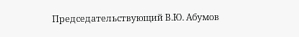Председательствующий В.Ю. Абумов